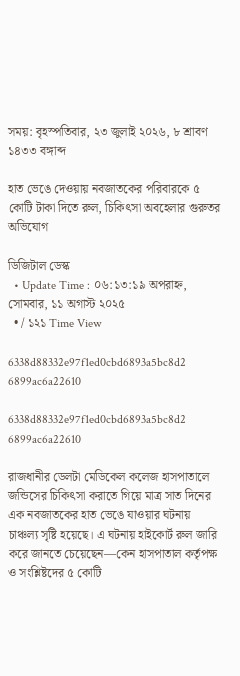সময়: বৃহস্পতিবার, ২৩ জুলাই ২০২৬, ৮ শ্রাবণ ১৪৩৩ বঙ্গাব্দ

হাত ভেঙে দেওয়ায় নবজাতকের পরিবারকে ৫ কোটি টাকা দিতে রুল, চিকিৎসা অবহেলার গুরুতর অভিযোগ

ডিজিটাল ডেস্ক
  • Update Time : ০৬:১৩:১৯ অপরাহ্ন, সোমবার, ১১ অগাস্ট ২০২৫
  • / ১২১ Time View

6338d88332e97f1ed0cbd6893a5bc8d2 6899ac6a22610

6338d88332e97f1ed0cbd6893a5bc8d2 6899ac6a22610

রাজধানীর ডেলটা মেডিকেল কলেজ হাসপাতালে জন্ডিসের চিকিৎসা করাতে গিয়ে মাত্র সাত দিনের এক নবজাতকের হাত ভেঙে যাওয়ার ঘটনায় চাঞ্চল্য সৃষ্টি হয়েছে। এ ঘটনায় হাইকোর্ট রুল জারি করে জানতে চেয়েছেন—কেন হাসপাতাল কর্তৃপক্ষ ও সংশ্লিষ্টদের ৫ কোটি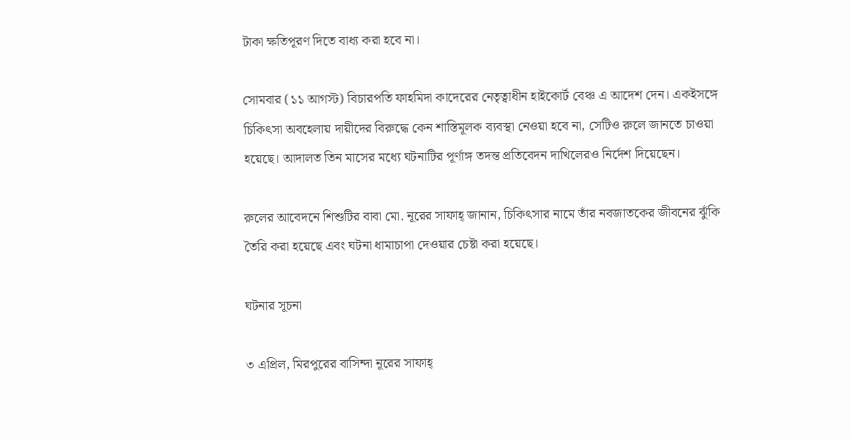টাকা ক্ষতিপূরণ দিতে বাধ্য করা হবে না।

সোমবার (১১ আগস্ট) বিচারপতি ফাহমিদা কাদেরের নেতৃত্বাধীন হাইকোর্ট বেঞ্চ এ আদেশ দেন। একইসঙ্গে চিকিৎসা অবহেলায় দায়ীদের বিরুদ্ধে কেন শাস্তিমূলক ব্যবস্থা নেওয়া হবে না, সেটিও রুলে জানতে চাওয়া হয়েছে। আদালত তিন মাসের মধ্যে ঘটনাটির পূর্ণাঙ্গ তদন্ত প্রতিবেদন দাখিলেরও নির্দেশ দিয়েছেন।

রুলের আবেদনে শিশুটির বাবা মো. নূরের সাফাহ্ জানান, চিকিৎসার নামে তাঁর নবজাতকের জীবনের ঝুঁকি তৈরি করা হয়েছে এবং ঘটনা ধামাচাপা দেওয়ার চেষ্টা করা হয়েছে।

ঘটনার সূচনা

৩ এপ্রিল, মিরপুরের বাসিন্দা নূরের সাফাহ্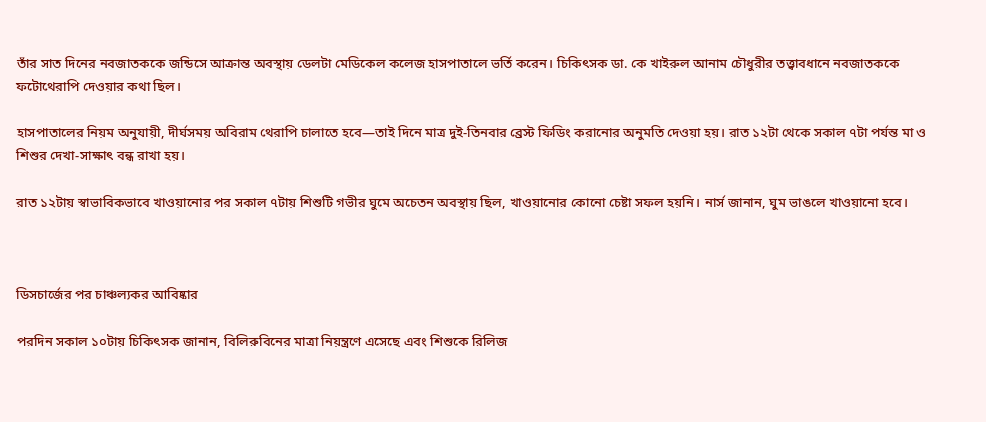তাঁর সাত দিনের নবজাতককে জন্ডিসে আক্রান্ত অবস্থায় ডেলটা মেডিকেল কলেজ হাসপাতালে ভর্তি করেন। চিকিৎসক ডা. কে খাইরুল আনাম চৌধুরীর তত্ত্বাবধানে নবজাতককে ফটোথেরাপি দেওয়ার কথা ছিল।

হাসপাতালের নিয়ম অনুযায়ী, দীর্ঘসময় অবিরাম থেরাপি চালাতে হবে—তাই দিনে মাত্র দুই-তিনবার ব্রেস্ট ফিডিং করানোর অনুমতি দেওয়া হয়। রাত ১২টা থেকে সকাল ৭টা পর্যন্ত মা ও শিশুর দেখা-সাক্ষাৎ বন্ধ রাখা হয়।

রাত ১২টায় স্বাভাবিকভাবে খাওয়ানোর পর সকাল ৭টায় শিশুটি গভীর ঘুমে অচেতন অবস্থায় ছিল, খাওয়ানোর কোনো চেষ্টা সফল হয়নি। নার্স জানান, ঘুম ভাঙলে খাওয়ানো হবে।



ডিসচার্জের পর চাঞ্চল্যকর আবিষ্কার

পরদিন সকাল ১০টায় চিকিৎসক জানান, বিলিরুবিনের মাত্রা নিয়ন্ত্রণে এসেছে এবং শিশুকে রিলিজ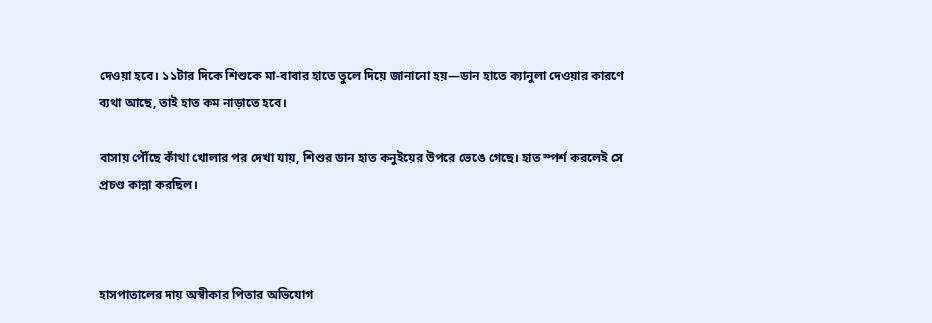দেওয়া হবে। ১১টার দিকে শিশুকে মা-বাবার হাতে তুলে দিয়ে জানানো হয়—ডান হাতে ক্যানুলা দেওয়ার কারণে ব্যথা আছে, তাই হাত কম নাড়াতে হবে।

বাসায় পৌঁছে কাঁথা খোলার পর দেখা যায়, শিশুর ডান হাত কনুইয়ের উপরে ভেঙে গেছে। হাত স্পর্শ করলেই সে প্রচণ্ড কান্না করছিল।



হাসপাতালের দায় অস্বীকার পিতার অভিযোগ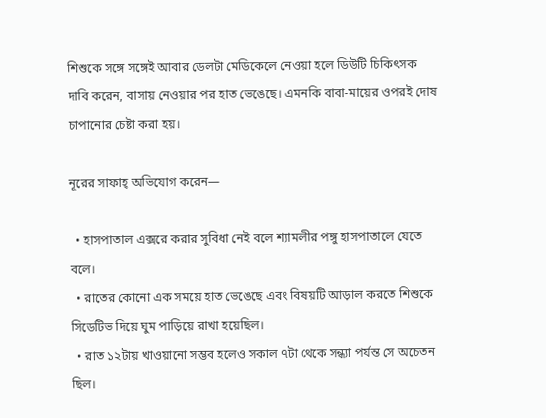শিশুকে সঙ্গে সঙ্গেই আবার ডেলটা মেডিকেলে নেওয়া হলে ডিউটি চিকিৎসক দাবি করেন, বাসায় নেওয়ার পর হাত ভেঙেছে। এমনকি বাবা-মায়ের ওপরই দোষ চাপানোর চেষ্টা করা হয়।

নূরের সাফাহ্ অভিযোগ করেন—

  • হাসপাতাল এক্সরে করার সুবিধা নেই বলে শ্যামলীর পঙ্গু হাসপাতালে যেতে বলে।
  • রাতের কোনো এক সময়ে হাত ভেঙেছে এবং বিষয়টি আড়াল করতে শিশুকে সিডেটিভ দিয়ে ঘুম পাড়িয়ে রাখা হয়েছিল।
  • রাত ১২টায় খাওয়ানো সম্ভব হলেও সকাল ৭টা থেকে সন্ধ্যা পর্যন্ত সে অচেতন ছিল।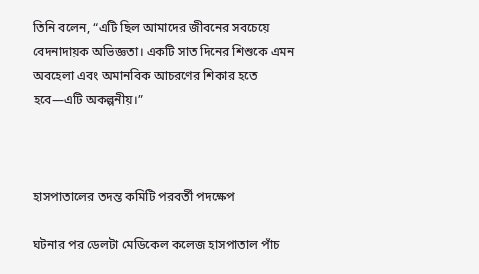তিনি বলেন, “এটি ছিল আমাদের জীবনের সবচেয়ে বেদনাদায়ক অভিজ্ঞতা। একটি সাত দিনের শিশুকে এমন অবহেলা এবং অমানবিক আচরণের শিকার হতে হবে—এটি অকল্পনীয়।”



হাসপাতালের তদন্ত কমিটি পরবর্তী পদক্ষেপ

ঘটনার পর ডেলটা মেডিকেল কলেজ হাসপাতাল পাঁচ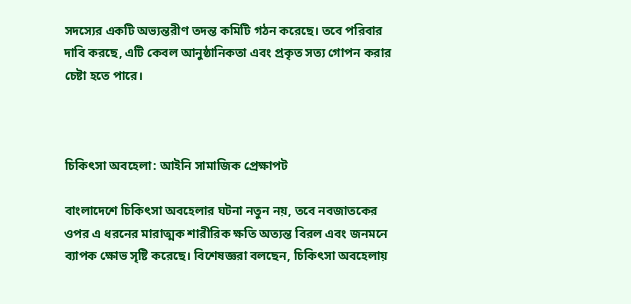সদস্যের একটি অভ্যন্তরীণ তদন্ত কমিটি গঠন করেছে। তবে পরিবার দাবি করছে, এটি কেবল আনুষ্ঠানিকতা এবং প্রকৃত সত্য গোপন করার চেষ্টা হতে পারে।



চিকিৎসা অবহেলা: আইনি সামাজিক প্রেক্ষাপট

বাংলাদেশে চিকিৎসা অবহেলার ঘটনা নতুন নয়, তবে নবজাতকের ওপর এ ধরনের মারাত্মক শারীরিক ক্ষতি অত্যন্ত বিরল এবং জনমনে ব্যাপক ক্ষোভ সৃষ্টি করেছে। বিশেষজ্ঞরা বলছেন, চিকিৎসা অবহেলায়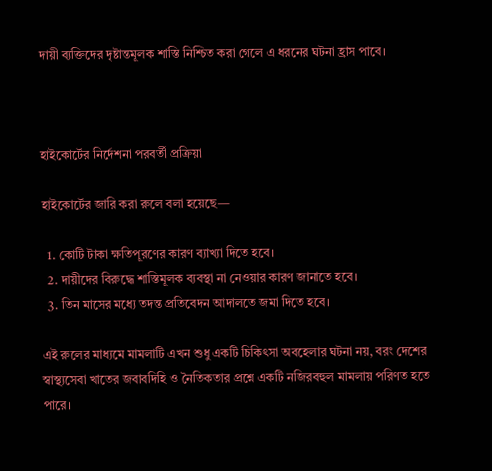দায়ী ব্যক্তিদের দৃষ্টান্তমূলক শাস্তি নিশ্চিত করা গেলে এ ধরনের ঘটনা হ্রাস পাবে।



হাইকোর্টের নির্দেশনা পরবর্তী প্রক্রিয়া

হাইকোর্টের জারি করা রুলে বলা হয়েছে—

  1. কোটি টাকা ক্ষতিপূরণের কারণ ব্যাখ্যা দিতে হবে।
  2. দায়ীদের বিরুদ্ধে শাস্তিমূলক ব্যবস্থা না নেওয়ার কারণ জানাতে হবে।
  3. তিন মাসের মধ্যে তদন্ত প্রতিবেদন আদালতে জমা দিতে হবে।

এই রুলের মাধ্যমে মামলাটি এখন শুধু একটি চিকিৎসা অবহেলার ঘটনা নয়, বরং দেশের স্বাস্থ্যসেবা খাতের জবাবদিহি ও নৈতিকতার প্রশ্নে একটি নজিরবহুল মামলায় পরিণত হতে পারে।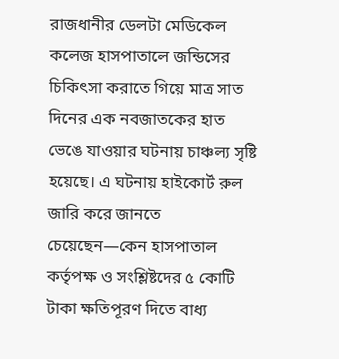রাজধানীর ডেলটা মেডিকেল কলেজ হাসপাতালে জন্ডিসের চিকিৎসা করাতে গিয়ে মাত্র সাত দিনের এক নবজাতকের হাত ভেঙে যাওয়ার ঘটনায় চাঞ্চল্য সৃষ্টি হয়েছে। এ ঘটনায় হাইকোর্ট রুল জারি করে জানতে চেয়েছেন—কেন হাসপাতাল কর্তৃপক্ষ ও সংশ্লিষ্টদের ৫ কোটি টাকা ক্ষতিপূরণ দিতে বাধ্য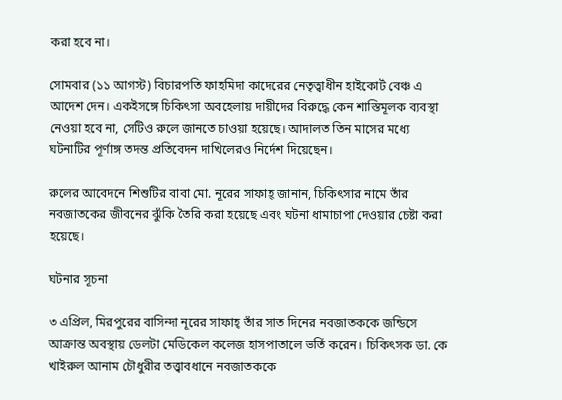করা হবে না।

সোমবার (১১ আগস্ট) বিচারপতি ফাহমিদা কাদেরের নেতৃত্বাধীন হাইকোর্ট বেঞ্চ এ আদেশ দেন। একইসঙ্গে চিকিৎসা অবহেলায় দায়ীদের বিরুদ্ধে কেন শাস্তিমূলক ব্যবস্থা নেওয়া হবে না, সেটিও রুলে জানতে চাওয়া হয়েছে। আদালত তিন মাসের মধ্যে ঘটনাটির পূর্ণাঙ্গ তদন্ত প্রতিবেদন দাখিলেরও নির্দেশ দিয়েছেন।

রুলের আবেদনে শিশুটির বাবা মো. নূরের সাফাহ্ জানান, চিকিৎসার নামে তাঁর নবজাতকের জীবনের ঝুঁকি তৈরি করা হয়েছে এবং ঘটনা ধামাচাপা দেওয়ার চেষ্টা করা হয়েছে।

ঘটনার সূচনা

৩ এপ্রিল, মিরপুরের বাসিন্দা নূরের সাফাহ্ তাঁর সাত দিনের নবজাতককে জন্ডিসে আক্রান্ত অবস্থায় ডেলটা মেডিকেল কলেজ হাসপাতালে ভর্তি করেন। চিকিৎসক ডা. কে খাইরুল আনাম চৌধুরীর তত্ত্বাবধানে নবজাতককে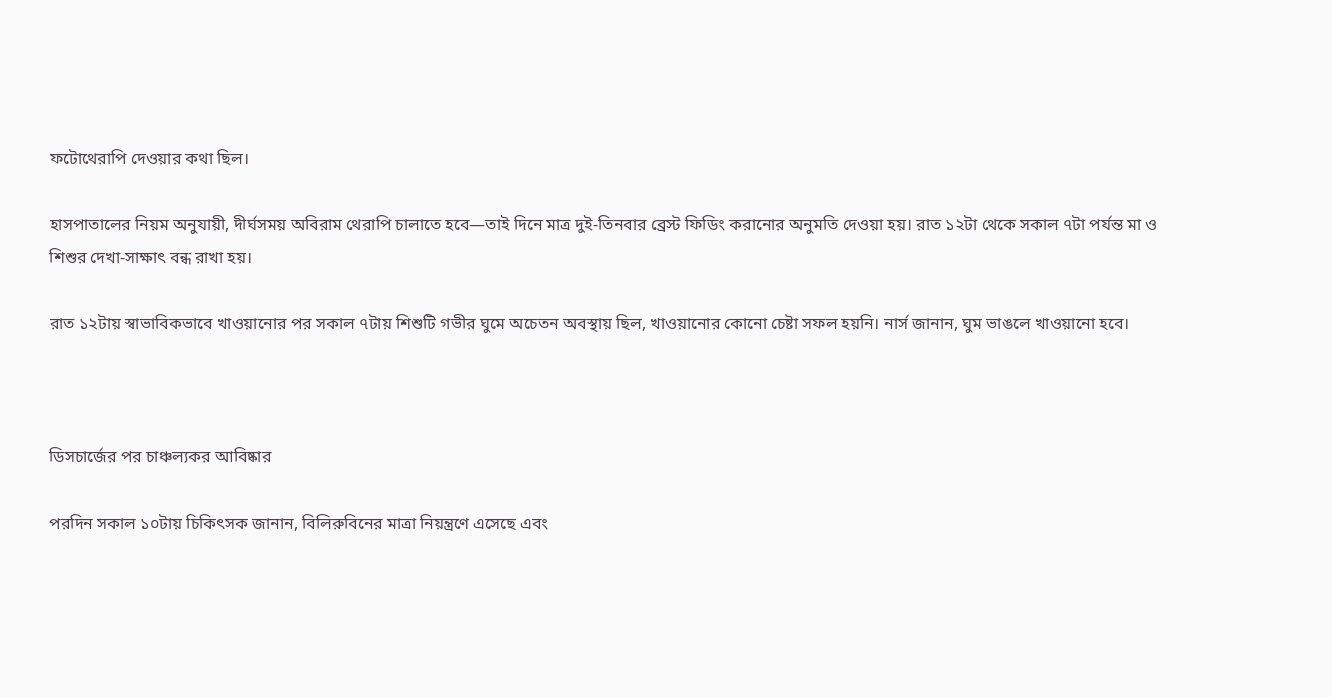ফটোথেরাপি দেওয়ার কথা ছিল।

হাসপাতালের নিয়ম অনুযায়ী, দীর্ঘসময় অবিরাম থেরাপি চালাতে হবে—তাই দিনে মাত্র দুই-তিনবার ব্রেস্ট ফিডিং করানোর অনুমতি দেওয়া হয়। রাত ১২টা থেকে সকাল ৭টা পর্যন্ত মা ও শিশুর দেখা-সাক্ষাৎ বন্ধ রাখা হয়।

রাত ১২টায় স্বাভাবিকভাবে খাওয়ানোর পর সকাল ৭টায় শিশুটি গভীর ঘুমে অচেতন অবস্থায় ছিল, খাওয়ানোর কোনো চেষ্টা সফল হয়নি। নার্স জানান, ঘুম ভাঙলে খাওয়ানো হবে।



ডিসচার্জের পর চাঞ্চল্যকর আবিষ্কার

পরদিন সকাল ১০টায় চিকিৎসক জানান, বিলিরুবিনের মাত্রা নিয়ন্ত্রণে এসেছে এবং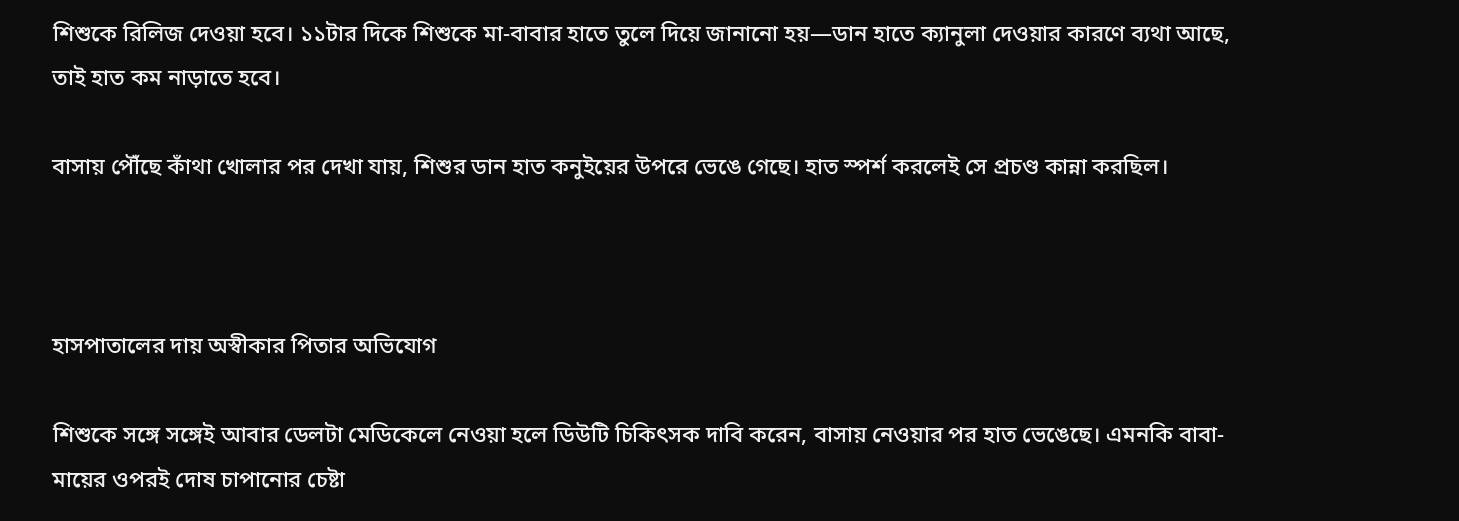শিশুকে রিলিজ দেওয়া হবে। ১১টার দিকে শিশুকে মা-বাবার হাতে তুলে দিয়ে জানানো হয়—ডান হাতে ক্যানুলা দেওয়ার কারণে ব্যথা আছে, তাই হাত কম নাড়াতে হবে।

বাসায় পৌঁছে কাঁথা খোলার পর দেখা যায়, শিশুর ডান হাত কনুইয়ের উপরে ভেঙে গেছে। হাত স্পর্শ করলেই সে প্রচণ্ড কান্না করছিল।



হাসপাতালের দায় অস্বীকার পিতার অভিযোগ

শিশুকে সঙ্গে সঙ্গেই আবার ডেলটা মেডিকেলে নেওয়া হলে ডিউটি চিকিৎসক দাবি করেন, বাসায় নেওয়ার পর হাত ভেঙেছে। এমনকি বাবা-মায়ের ওপরই দোষ চাপানোর চেষ্টা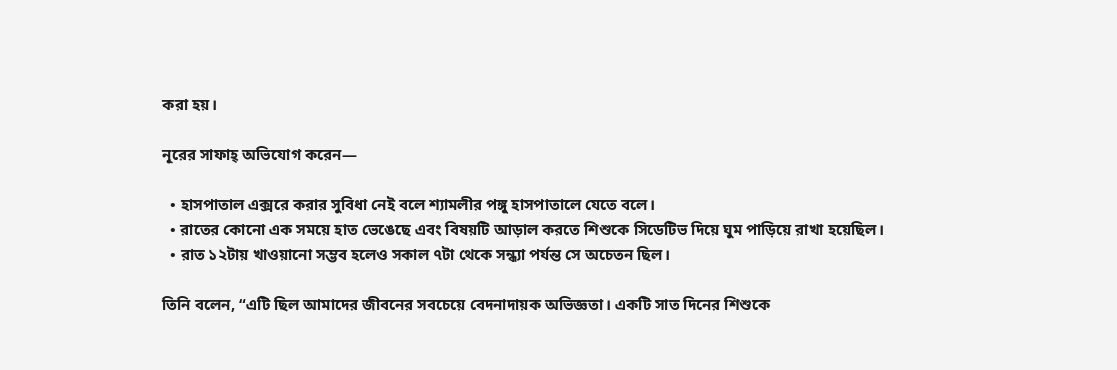করা হয়।

নূরের সাফাহ্ অভিযোগ করেন—

  • হাসপাতাল এক্সরে করার সুবিধা নেই বলে শ্যামলীর পঙ্গু হাসপাতালে যেতে বলে।
  • রাতের কোনো এক সময়ে হাত ভেঙেছে এবং বিষয়টি আড়াল করতে শিশুকে সিডেটিভ দিয়ে ঘুম পাড়িয়ে রাখা হয়েছিল।
  • রাত ১২টায় খাওয়ানো সম্ভব হলেও সকাল ৭টা থেকে সন্ধ্যা পর্যন্ত সে অচেতন ছিল।

তিনি বলেন, “এটি ছিল আমাদের জীবনের সবচেয়ে বেদনাদায়ক অভিজ্ঞতা। একটি সাত দিনের শিশুকে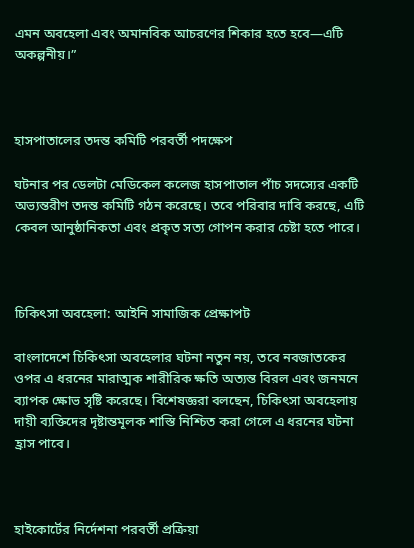এমন অবহেলা এবং অমানবিক আচরণের শিকার হতে হবে—এটি অকল্পনীয়।”



হাসপাতালের তদন্ত কমিটি পরবর্তী পদক্ষেপ

ঘটনার পর ডেলটা মেডিকেল কলেজ হাসপাতাল পাঁচ সদস্যের একটি অভ্যন্তরীণ তদন্ত কমিটি গঠন করেছে। তবে পরিবার দাবি করছে, এটি কেবল আনুষ্ঠানিকতা এবং প্রকৃত সত্য গোপন করার চেষ্টা হতে পারে।



চিকিৎসা অবহেলা: আইনি সামাজিক প্রেক্ষাপট

বাংলাদেশে চিকিৎসা অবহেলার ঘটনা নতুন নয়, তবে নবজাতকের ওপর এ ধরনের মারাত্মক শারীরিক ক্ষতি অত্যন্ত বিরল এবং জনমনে ব্যাপক ক্ষোভ সৃষ্টি করেছে। বিশেষজ্ঞরা বলছেন, চিকিৎসা অবহেলায় দায়ী ব্যক্তিদের দৃষ্টান্তমূলক শাস্তি নিশ্চিত করা গেলে এ ধরনের ঘটনা হ্রাস পাবে।



হাইকোর্টের নির্দেশনা পরবর্তী প্রক্রিয়া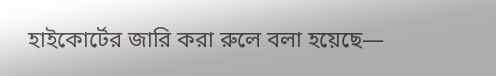হাইকোর্টের জারি করা রুলে বলা হয়েছে—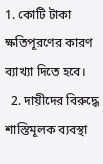1. কোটি টাকা ক্ষতিপূরণের কারণ ব্যাখ্যা দিতে হবে।
  2. দায়ীদের বিরুদ্ধে শাস্তিমূলক ব্যবস্থা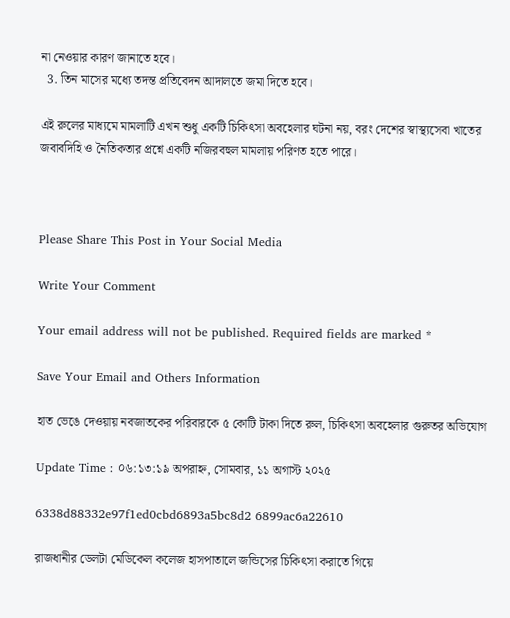না নেওয়ার কারণ জানাতে হবে।
  3. তিন মাসের মধ্যে তদন্ত প্রতিবেদন আদালতে জমা দিতে হবে।

এই রুলের মাধ্যমে মামলাটি এখন শুধু একটি চিকিৎসা অবহেলার ঘটনা নয়, বরং দেশের স্বাস্থ্যসেবা খাতের জবাবদিহি ও নৈতিকতার প্রশ্নে একটি নজিরবহুল মামলায় পরিণত হতে পারে।



Please Share This Post in Your Social Media

Write Your Comment

Your email address will not be published. Required fields are marked *

Save Your Email and Others Information

হাত ভেঙে দেওয়ায় নবজাতকের পরিবারকে ৫ কোটি টাকা দিতে রুল, চিকিৎসা অবহেলার গুরুতর অভিযোগ

Update Time : ০৬:১৩:১৯ অপরাহ্ন, সোমবার, ১১ অগাস্ট ২০২৫

6338d88332e97f1ed0cbd6893a5bc8d2 6899ac6a22610

রাজধানীর ডেলটা মেডিকেল কলেজ হাসপাতালে জন্ডিসের চিকিৎসা করাতে গিয়ে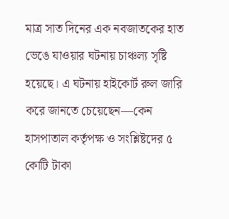মাত্র সাত দিনের এক নবজাতকের হাত ভেঙে যাওয়ার ঘটনায় চাঞ্চল্য সৃষ্টি হয়েছে। এ ঘটনায় হাইকোর্ট রুল জারি করে জানতে চেয়েছেন—কেন হাসপাতাল কর্তৃপক্ষ ও সংশ্লিষ্টদের ৫ কোটি টাকা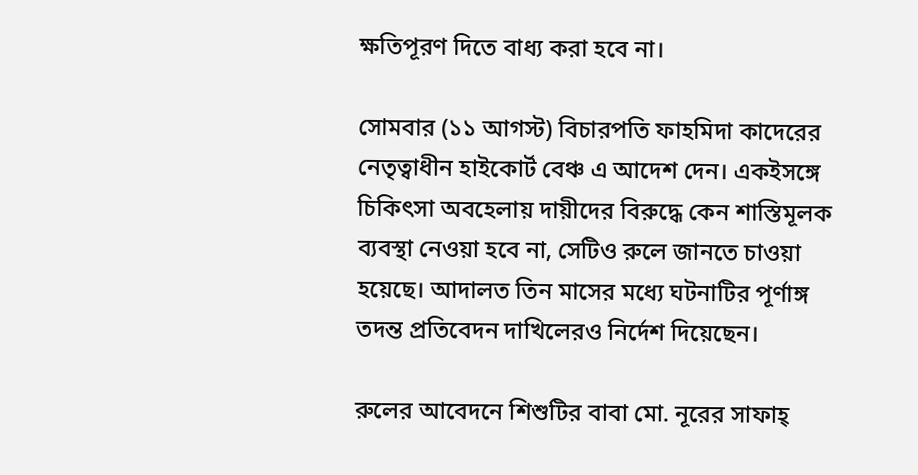ক্ষতিপূরণ দিতে বাধ্য করা হবে না।

সোমবার (১১ আগস্ট) বিচারপতি ফাহমিদা কাদেরের নেতৃত্বাধীন হাইকোর্ট বেঞ্চ এ আদেশ দেন। একইসঙ্গে চিকিৎসা অবহেলায় দায়ীদের বিরুদ্ধে কেন শাস্তিমূলক ব্যবস্থা নেওয়া হবে না, সেটিও রুলে জানতে চাওয়া হয়েছে। আদালত তিন মাসের মধ্যে ঘটনাটির পূর্ণাঙ্গ তদন্ত প্রতিবেদন দাখিলেরও নির্দেশ দিয়েছেন।

রুলের আবেদনে শিশুটির বাবা মো. নূরের সাফাহ্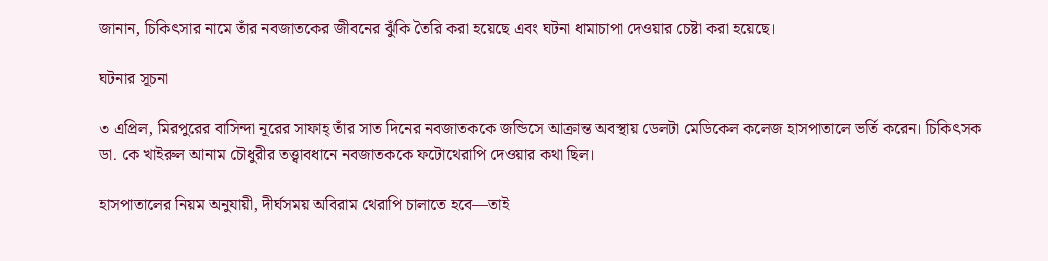জানান, চিকিৎসার নামে তাঁর নবজাতকের জীবনের ঝুঁকি তৈরি করা হয়েছে এবং ঘটনা ধামাচাপা দেওয়ার চেষ্টা করা হয়েছে।

ঘটনার সূচনা

৩ এপ্রিল, মিরপুরের বাসিন্দা নূরের সাফাহ্ তাঁর সাত দিনের নবজাতককে জন্ডিসে আক্রান্ত অবস্থায় ডেলটা মেডিকেল কলেজ হাসপাতালে ভর্তি করেন। চিকিৎসক ডা. কে খাইরুল আনাম চৌধুরীর তত্ত্বাবধানে নবজাতককে ফটোথেরাপি দেওয়ার কথা ছিল।

হাসপাতালের নিয়ম অনুযায়ী, দীর্ঘসময় অবিরাম থেরাপি চালাতে হবে—তাই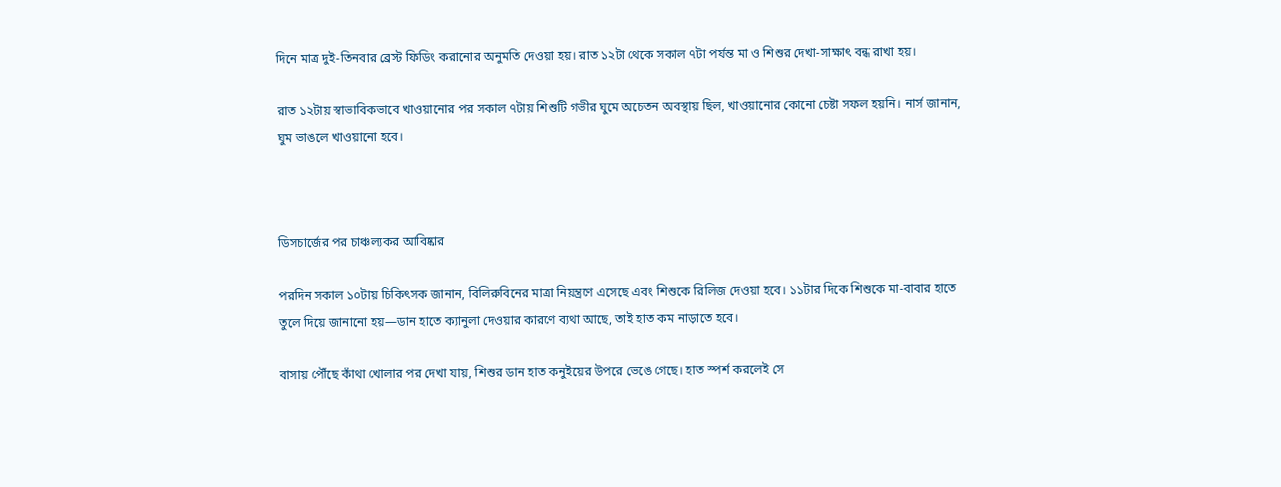দিনে মাত্র দুই-তিনবার ব্রেস্ট ফিডিং করানোর অনুমতি দেওয়া হয়। রাত ১২টা থেকে সকাল ৭টা পর্যন্ত মা ও শিশুর দেখা-সাক্ষাৎ বন্ধ রাখা হয়।

রাত ১২টায় স্বাভাবিকভাবে খাওয়ানোর পর সকাল ৭টায় শিশুটি গভীর ঘুমে অচেতন অবস্থায় ছিল, খাওয়ানোর কোনো চেষ্টা সফল হয়নি। নার্স জানান, ঘুম ভাঙলে খাওয়ানো হবে।



ডিসচার্জের পর চাঞ্চল্যকর আবিষ্কার

পরদিন সকাল ১০টায় চিকিৎসক জানান, বিলিরুবিনের মাত্রা নিয়ন্ত্রণে এসেছে এবং শিশুকে রিলিজ দেওয়া হবে। ১১টার দিকে শিশুকে মা-বাবার হাতে তুলে দিয়ে জানানো হয়—ডান হাতে ক্যানুলা দেওয়ার কারণে ব্যথা আছে, তাই হাত কম নাড়াতে হবে।

বাসায় পৌঁছে কাঁথা খোলার পর দেখা যায়, শিশুর ডান হাত কনুইয়ের উপরে ভেঙে গেছে। হাত স্পর্শ করলেই সে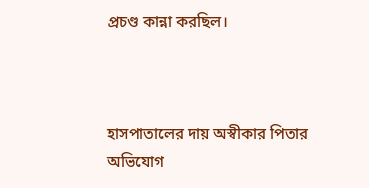প্রচণ্ড কান্না করছিল।



হাসপাতালের দায় অস্বীকার পিতার অভিযোগ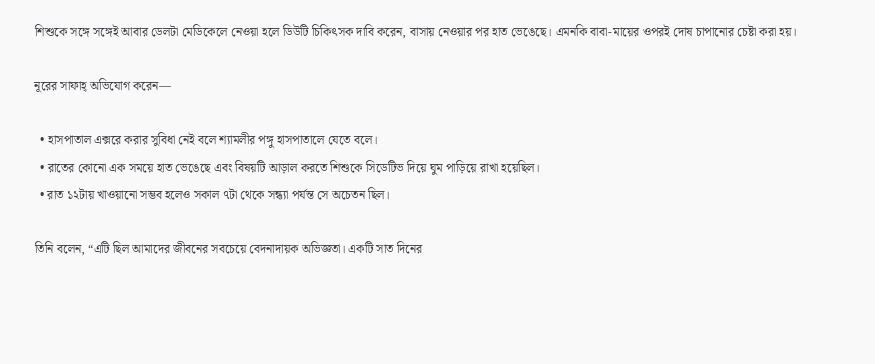শিশুকে সঙ্গে সঙ্গেই আবার ডেলটা মেডিকেলে নেওয়া হলে ডিউটি চিকিৎসক দাবি করেন, বাসায় নেওয়ার পর হাত ভেঙেছে। এমনকি বাবা-মায়ের ওপরই দোষ চাপানোর চেষ্টা করা হয়।

নূরের সাফাহ্ অভিযোগ করেন—

  • হাসপাতাল এক্সরে করার সুবিধা নেই বলে শ্যামলীর পঙ্গু হাসপাতালে যেতে বলে।
  • রাতের কোনো এক সময়ে হাত ভেঙেছে এবং বিষয়টি আড়াল করতে শিশুকে সিডেটিভ দিয়ে ঘুম পাড়িয়ে রাখা হয়েছিল।
  • রাত ১২টায় খাওয়ানো সম্ভব হলেও সকাল ৭টা থেকে সন্ধ্যা পর্যন্ত সে অচেতন ছিল।

তিনি বলেন, “এটি ছিল আমাদের জীবনের সবচেয়ে বেদনাদায়ক অভিজ্ঞতা। একটি সাত দিনের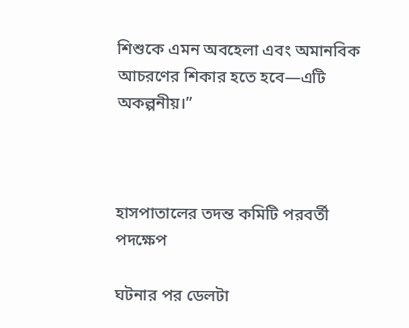শিশুকে এমন অবহেলা এবং অমানবিক আচরণের শিকার হতে হবে—এটি অকল্পনীয়।”



হাসপাতালের তদন্ত কমিটি পরবর্তী পদক্ষেপ

ঘটনার পর ডেলটা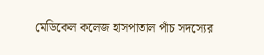মেডিকেল কলেজ হাসপাতাল পাঁচ সদস্যের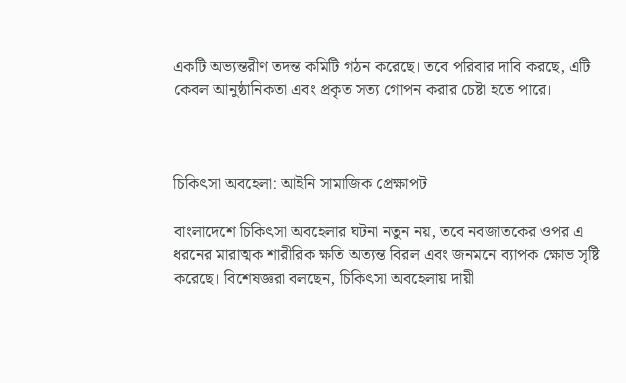একটি অভ্যন্তরীণ তদন্ত কমিটি গঠন করেছে। তবে পরিবার দাবি করছে, এটি কেবল আনুষ্ঠানিকতা এবং প্রকৃত সত্য গোপন করার চেষ্টা হতে পারে।



চিকিৎসা অবহেলা: আইনি সামাজিক প্রেক্ষাপট

বাংলাদেশে চিকিৎসা অবহেলার ঘটনা নতুন নয়, তবে নবজাতকের ওপর এ ধরনের মারাত্মক শারীরিক ক্ষতি অত্যন্ত বিরল এবং জনমনে ব্যাপক ক্ষোভ সৃষ্টি করেছে। বিশেষজ্ঞরা বলছেন, চিকিৎসা অবহেলায় দায়ী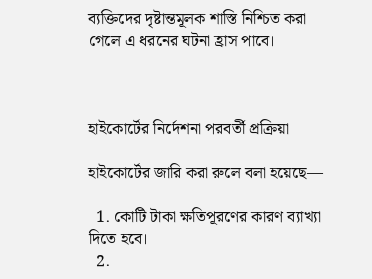ব্যক্তিদের দৃষ্টান্তমূলক শাস্তি নিশ্চিত করা গেলে এ ধরনের ঘটনা হ্রাস পাবে।



হাইকোর্টের নির্দেশনা পরবর্তী প্রক্রিয়া

হাইকোর্টের জারি করা রুলে বলা হয়েছে—

  1. কোটি টাকা ক্ষতিপূরণের কারণ ব্যাখ্যা দিতে হবে।
  2.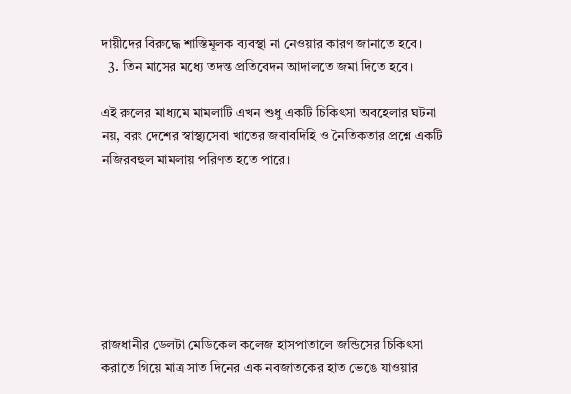দায়ীদের বিরুদ্ধে শাস্তিমূলক ব্যবস্থা না নেওয়ার কারণ জানাতে হবে।
  3. তিন মাসের মধ্যে তদন্ত প্রতিবেদন আদালতে জমা দিতে হবে।

এই রুলের মাধ্যমে মামলাটি এখন শুধু একটি চিকিৎসা অবহেলার ঘটনা নয়, বরং দেশের স্বাস্থ্যসেবা খাতের জবাবদিহি ও নৈতিকতার প্রশ্নে একটি নজিরবহুল মামলায় পরিণত হতে পারে।







রাজধানীর ডেলটা মেডিকেল কলেজ হাসপাতালে জন্ডিসের চিকিৎসা করাতে গিয়ে মাত্র সাত দিনের এক নবজাতকের হাত ভেঙে যাওয়ার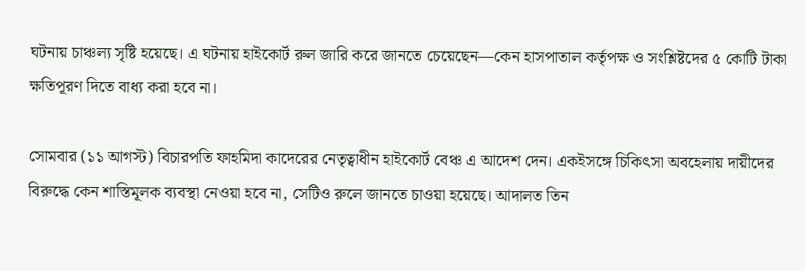ঘটনায় চাঞ্চল্য সৃষ্টি হয়েছে। এ ঘটনায় হাইকোর্ট রুল জারি করে জানতে চেয়েছেন—কেন হাসপাতাল কর্তৃপক্ষ ও সংশ্লিষ্টদের ৫ কোটি টাকা ক্ষতিপূরণ দিতে বাধ্য করা হবে না।

সোমবার (১১ আগস্ট) বিচারপতি ফাহমিদা কাদেরের নেতৃত্বাধীন হাইকোর্ট বেঞ্চ এ আদেশ দেন। একইসঙ্গে চিকিৎসা অবহেলায় দায়ীদের বিরুদ্ধে কেন শাস্তিমূলক ব্যবস্থা নেওয়া হবে না, সেটিও রুলে জানতে চাওয়া হয়েছে। আদালত তিন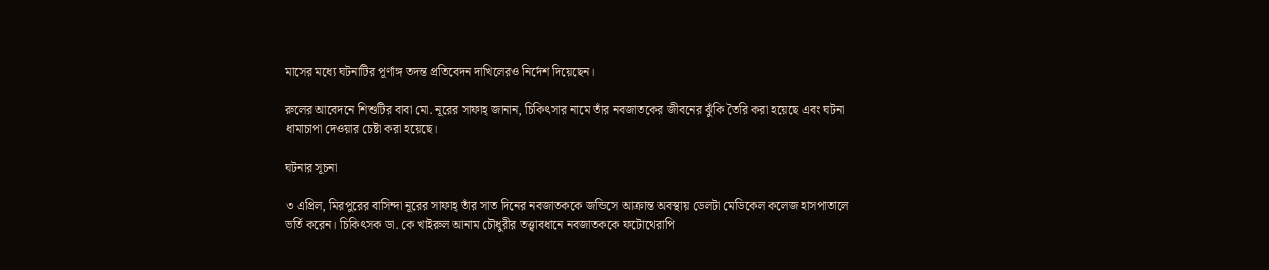মাসের মধ্যে ঘটনাটির পূর্ণাঙ্গ তদন্ত প্রতিবেদন দাখিলেরও নির্দেশ দিয়েছেন।

রুলের আবেদনে শিশুটির বাবা মো. নূরের সাফাহ্ জানান, চিকিৎসার নামে তাঁর নবজাতকের জীবনের ঝুঁকি তৈরি করা হয়েছে এবং ঘটনা ধামাচাপা দেওয়ার চেষ্টা করা হয়েছে।

ঘটনার সূচনা

৩ এপ্রিল, মিরপুরের বাসিন্দা নূরের সাফাহ্ তাঁর সাত দিনের নবজাতককে জন্ডিসে আক্রান্ত অবস্থায় ডেলটা মেডিকেল কলেজ হাসপাতালে ভর্তি করেন। চিকিৎসক ডা. কে খাইরুল আনাম চৌধুরীর তত্ত্বাবধানে নবজাতককে ফটোথেরাপি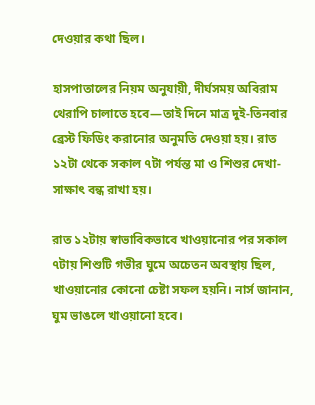দেওয়ার কথা ছিল।

হাসপাতালের নিয়ম অনুযায়ী, দীর্ঘসময় অবিরাম থেরাপি চালাতে হবে—তাই দিনে মাত্র দুই-তিনবার ব্রেস্ট ফিডিং করানোর অনুমতি দেওয়া হয়। রাত ১২টা থেকে সকাল ৭টা পর্যন্ত মা ও শিশুর দেখা-সাক্ষাৎ বন্ধ রাখা হয়।

রাত ১২টায় স্বাভাবিকভাবে খাওয়ানোর পর সকাল ৭টায় শিশুটি গভীর ঘুমে অচেতন অবস্থায় ছিল, খাওয়ানোর কোনো চেষ্টা সফল হয়নি। নার্স জানান, ঘুম ভাঙলে খাওয়ানো হবে।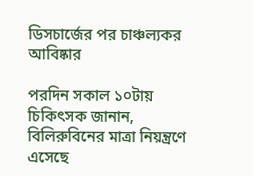ডিসচার্জের পর চাঞ্চল্যকর আবিষ্কার

পরদিন সকাল ১০টায় চিকিৎসক জানান, বিলিরুবিনের মাত্রা নিয়ন্ত্রণে এসেছে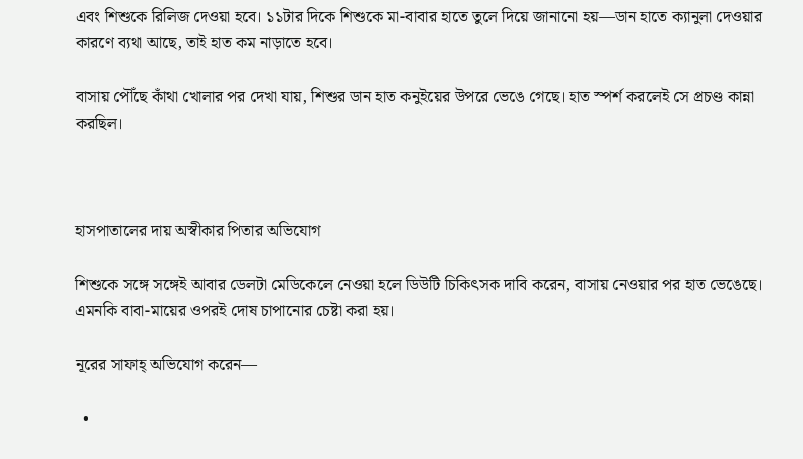এবং শিশুকে রিলিজ দেওয়া হবে। ১১টার দিকে শিশুকে মা-বাবার হাতে তুলে দিয়ে জানানো হয়—ডান হাতে ক্যানুলা দেওয়ার কারণে ব্যথা আছে, তাই হাত কম নাড়াতে হবে।

বাসায় পৌঁছে কাঁথা খোলার পর দেখা যায়, শিশুর ডান হাত কনুইয়ের উপরে ভেঙে গেছে। হাত স্পর্শ করলেই সে প্রচণ্ড কান্না করছিল।



হাসপাতালের দায় অস্বীকার পিতার অভিযোগ

শিশুকে সঙ্গে সঙ্গেই আবার ডেলটা মেডিকেলে নেওয়া হলে ডিউটি চিকিৎসক দাবি করেন, বাসায় নেওয়ার পর হাত ভেঙেছে। এমনকি বাবা-মায়ের ওপরই দোষ চাপানোর চেষ্টা করা হয়।

নূরের সাফাহ্ অভিযোগ করেন—

  •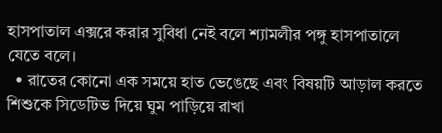হাসপাতাল এক্সরে করার সুবিধা নেই বলে শ্যামলীর পঙ্গু হাসপাতালে যেতে বলে।
  • রাতের কোনো এক সময়ে হাত ভেঙেছে এবং বিষয়টি আড়াল করতে শিশুকে সিডেটিভ দিয়ে ঘুম পাড়িয়ে রাখা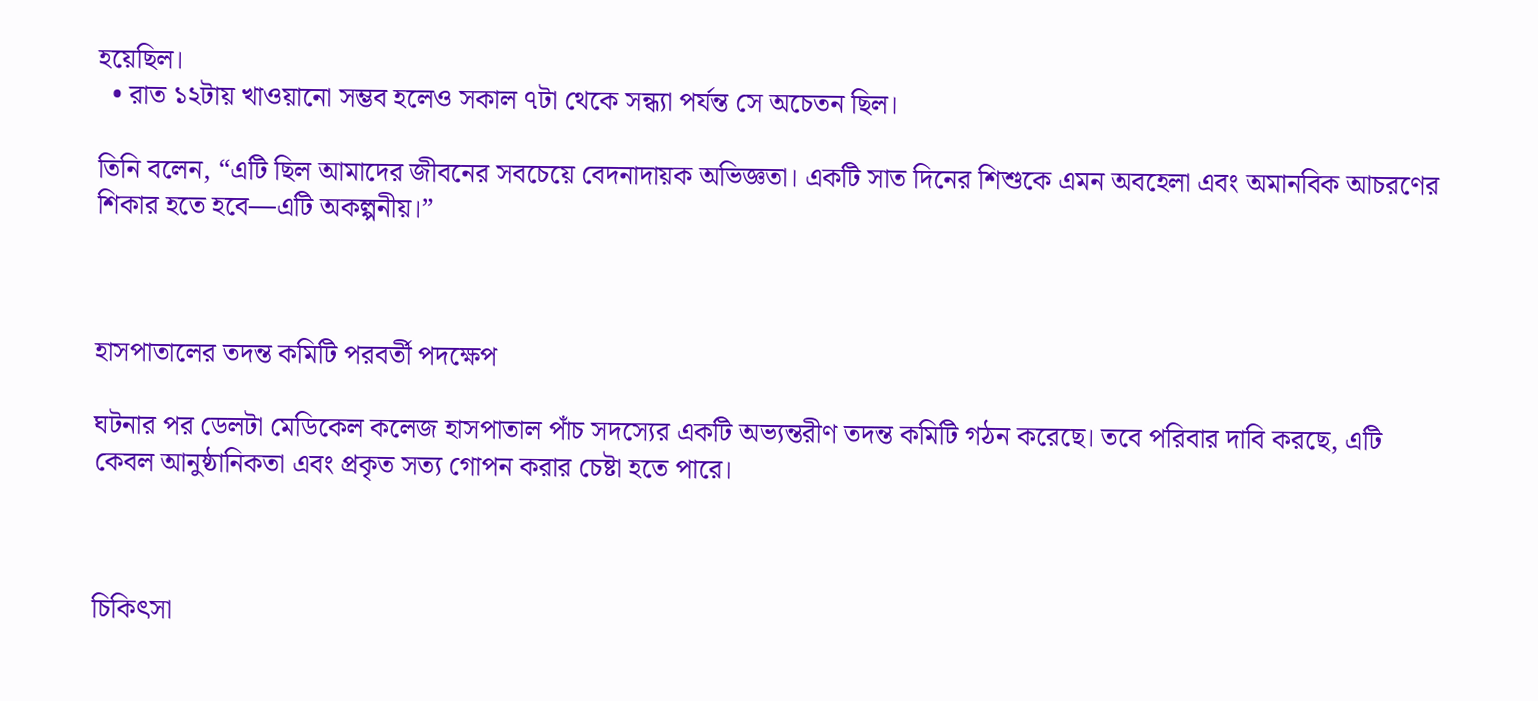হয়েছিল।
  • রাত ১২টায় খাওয়ানো সম্ভব হলেও সকাল ৭টা থেকে সন্ধ্যা পর্যন্ত সে অচেতন ছিল।

তিনি বলেন, “এটি ছিল আমাদের জীবনের সবচেয়ে বেদনাদায়ক অভিজ্ঞতা। একটি সাত দিনের শিশুকে এমন অবহেলা এবং অমানবিক আচরণের শিকার হতে হবে—এটি অকল্পনীয়।”



হাসপাতালের তদন্ত কমিটি পরবর্তী পদক্ষেপ

ঘটনার পর ডেলটা মেডিকেল কলেজ হাসপাতাল পাঁচ সদস্যের একটি অভ্যন্তরীণ তদন্ত কমিটি গঠন করেছে। তবে পরিবার দাবি করছে, এটি কেবল আনুষ্ঠানিকতা এবং প্রকৃত সত্য গোপন করার চেষ্টা হতে পারে।



চিকিৎসা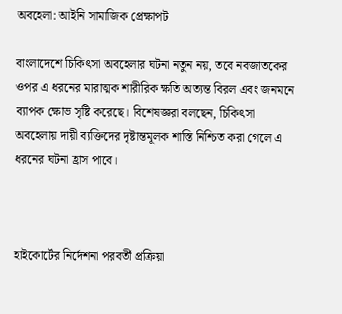অবহেলা: আইনি সামাজিক প্রেক্ষাপট

বাংলাদেশে চিকিৎসা অবহেলার ঘটনা নতুন নয়, তবে নবজাতকের ওপর এ ধরনের মারাত্মক শারীরিক ক্ষতি অত্যন্ত বিরল এবং জনমনে ব্যাপক ক্ষোভ সৃষ্টি করেছে। বিশেষজ্ঞরা বলছেন, চিকিৎসা অবহেলায় দায়ী ব্যক্তিদের দৃষ্টান্তমূলক শাস্তি নিশ্চিত করা গেলে এ ধরনের ঘটনা হ্রাস পাবে।



হাইকোর্টের নির্দেশনা পরবর্তী প্রক্রিয়া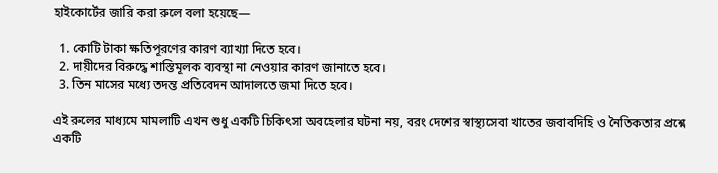হাইকোর্টের জারি করা রুলে বলা হয়েছে—

  1. কোটি টাকা ক্ষতিপূরণের কারণ ব্যাখ্যা দিতে হবে।
  2. দায়ীদের বিরুদ্ধে শাস্তিমূলক ব্যবস্থা না নেওয়ার কারণ জানাতে হবে।
  3. তিন মাসের মধ্যে তদন্ত প্রতিবেদন আদালতে জমা দিতে হবে।

এই রুলের মাধ্যমে মামলাটি এখন শুধু একটি চিকিৎসা অবহেলার ঘটনা নয়, বরং দেশের স্বাস্থ্যসেবা খাতের জবাবদিহি ও নৈতিকতার প্রশ্নে একটি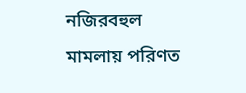নজিরবহুল মামলায় পরিণত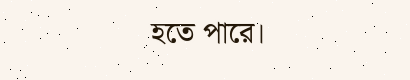হতে পারে।